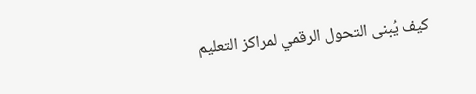كيف يُبنى التحول الرقمي لمراكز التعليم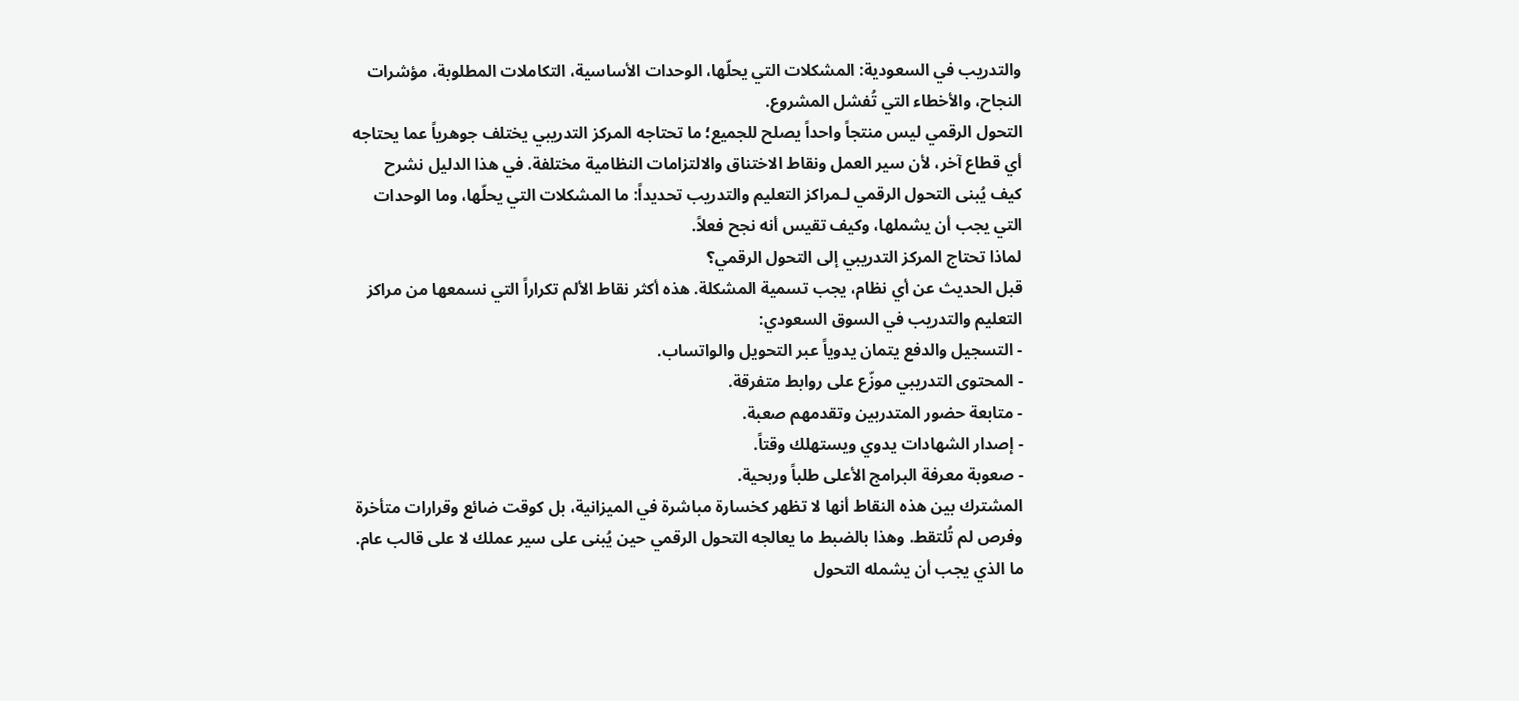والتدريب في السعودية: المشكلات التي يحلّها، الوحدات الأساسية، التكاملات المطلوبة، مؤشرات النجاح، والأخطاء التي تُفشل المشروع.
التحول الرقمي ليس منتجاً واحداً يصلح للجميع؛ ما تحتاجه المركز التدريبي يختلف جوهرياً عما يحتاجه أي قطاع آخر، لأن سير العمل ونقاط الاختناق والالتزامات النظامية مختلفة. في هذا الدليل نشرح كيف يُبنى التحول الرقمي لـمراكز التعليم والتدريب تحديداً: ما المشكلات التي يحلّها، وما الوحدات التي يجب أن يشملها، وكيف تقيس أنه نجح فعلاً.
لماذا تحتاج المركز التدريبي إلى التحول الرقمي؟
قبل الحديث عن أي نظام، يجب تسمية المشكلة. هذه أكثر نقاط الألم تكراراً التي نسمعها من مراكز التعليم والتدريب في السوق السعودي:
- التسجيل والدفع يتمان يدوياً عبر التحويل والواتساب.
- المحتوى التدريبي موزّع على روابط متفرقة.
- متابعة حضور المتدربين وتقدمهم صعبة.
- إصدار الشهادات يدوي ويستهلك وقتاً.
- صعوبة معرفة البرامج الأعلى طلباً وربحية.
المشترك بين هذه النقاط أنها لا تظهر كخسارة مباشرة في الميزانية، بل كوقت ضائع وقرارات متأخرة وفرص لم تُلتقط. وهذا بالضبط ما يعالجه التحول الرقمي حين يُبنى على سير عملك لا على قالب عام.
ما الذي يجب أن يشمله التحول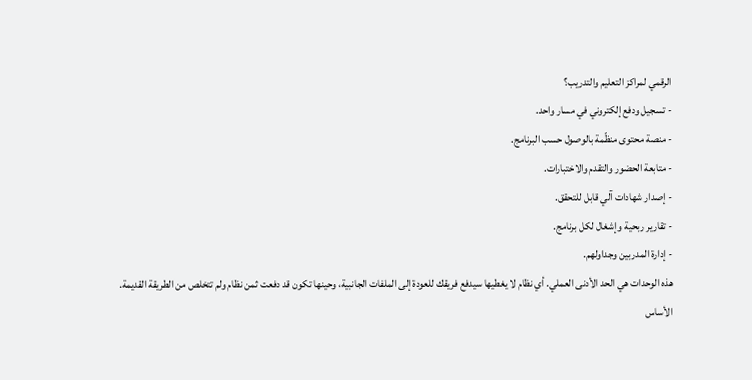الرقمي لمراكز التعليم والتدريب؟
- تسجيل ودفع إلكتروني في مسار واحد.
- منصة محتوى منظّمة بالوصول حسب البرنامج.
- متابعة الحضور والتقدم والاختبارات.
- إصدار شهادات آلي قابل للتحقق.
- تقارير ربحية وإشغال لكل برنامج.
- إدارة المدربين وجداولهم.
هذه الوحدات هي الحد الأدنى العملي. أي نظام لا يغطيها سيدفع فريقك للعودة إلى الملفات الجانبية، وحينها تكون قد دفعت ثمن نظام ولم تتخلص من الطريقة القديمة.
الأساس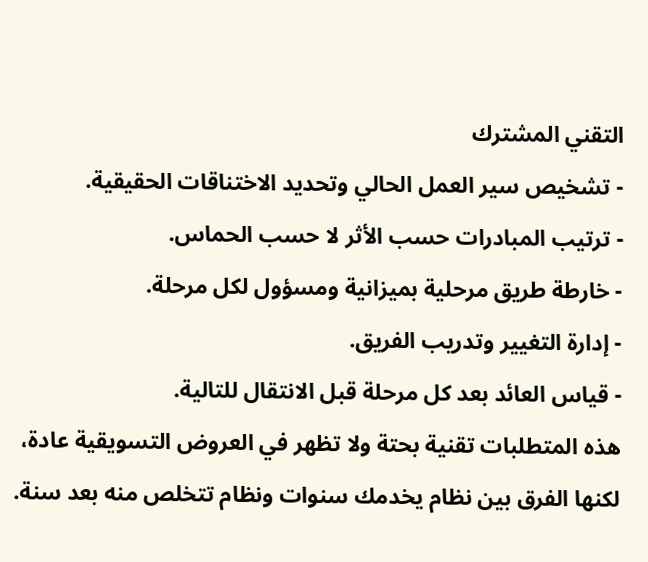التقني المشترك
- تشخيص سير العمل الحالي وتحديد الاختناقات الحقيقية.
- ترتيب المبادرات حسب الأثر لا حسب الحماس.
- خارطة طريق مرحلية بميزانية ومسؤول لكل مرحلة.
- إدارة التغيير وتدريب الفريق.
- قياس العائد بعد كل مرحلة قبل الانتقال للتالية.
هذه المتطلبات تقنية بحتة ولا تظهر في العروض التسويقية عادة، لكنها الفرق بين نظام يخدمك سنوات ونظام تتخلص منه بعد سنة.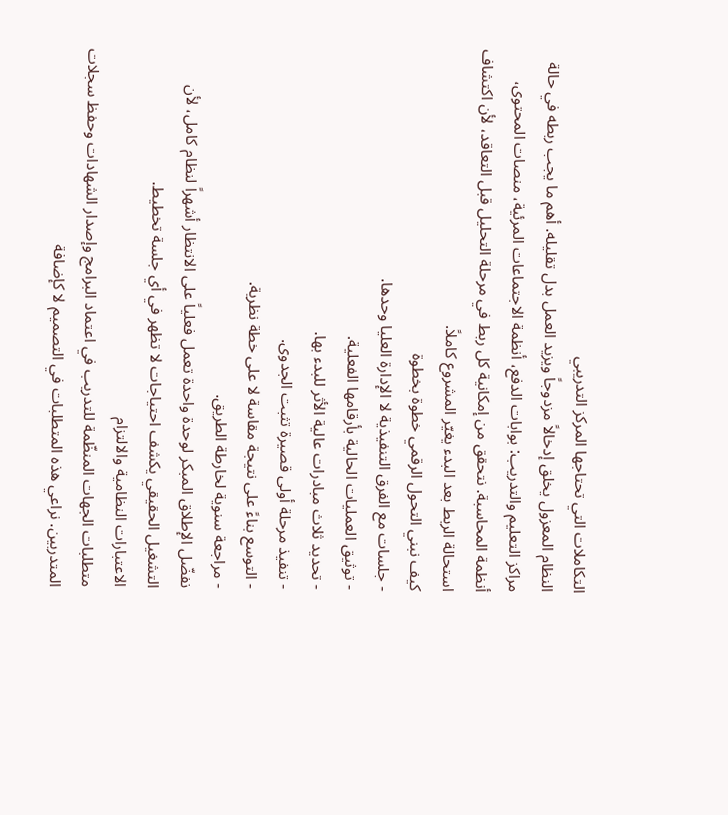التكاملات التي تحتاجها المركز التدريبي
النظام المعزول يخلق إدخالاً مزدوجاً ويزيد العمل بدل تقليله. أهم ما يجب ربطه في حالة مراكز التعليم والتدريب: بوابات الدفع، أنظمة الاجتماعات المرئية، منصات المحتوى، أنظمة المحاسبة. نتحقق من إمكانية كل ربط في مرحلة التحليل قبل التعاقد، لأن اكتشاف استحالة الربط بعد البدء يغيّر المشروع كاملاً.
كيف نبني التحول الرقمي خطوة بخطوة
- جلسات مع الفرق التنفيذية لا الإدارة العليا وحدها.
- توثيق العمليات الحالية بأرقامها الفعلية.
- تحديد ثلاث مبادرات عالية الأثر للبدء بها.
- تنفيذ مرحلة أولى قصيرة تثبت الجدوى.
- التوسع بناءً على نتيجة مقاسة لا على خطة نظرية.
- مراجعة سنوية لخارطة الطريق.
نفضّل الإطلاق المبكر لوحدة واحدة تعمل فعلياً على الانتظار أشهراً لنظام كامل، لأن التشغيل الحقيقي يكشف احتياجات لا تظهر في أي جلسة تخطيط.
الاعتبارات النظامية والالتزام
متطلبات الجهات المنظّمة للتدريب في اعتماد البرامج وإصدار الشهادات وحفظ سجلات المتدربين. نراعي هذه المتطلبات في التصميم لا كإضافة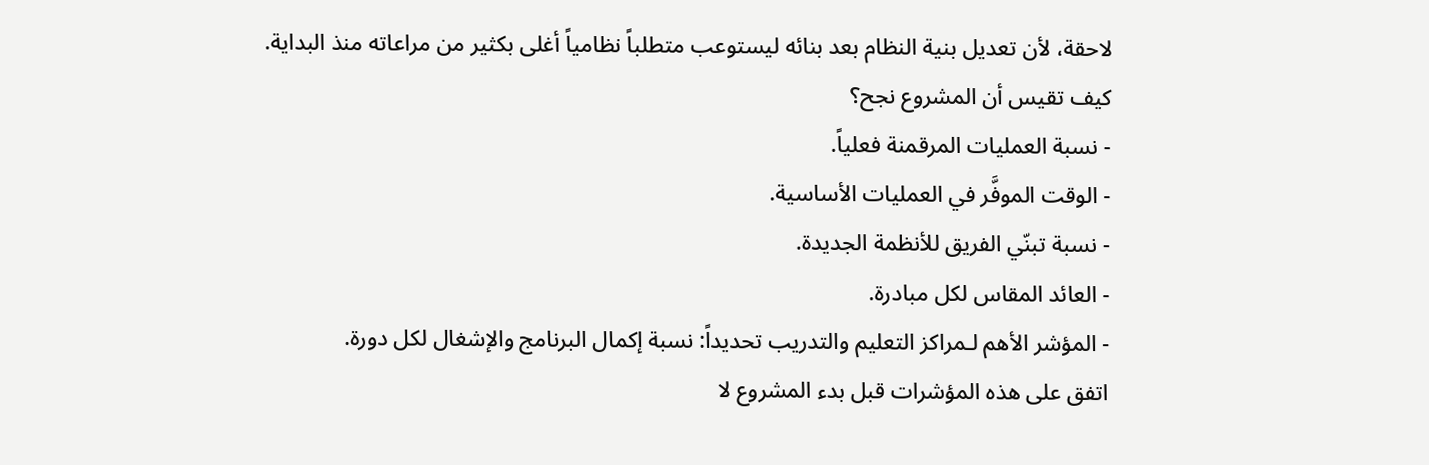لاحقة، لأن تعديل بنية النظام بعد بنائه ليستوعب متطلباً نظامياً أغلى بكثير من مراعاته منذ البداية.
كيف تقيس أن المشروع نجح؟
- نسبة العمليات المرقمنة فعلياً.
- الوقت الموفَّر في العمليات الأساسية.
- نسبة تبنّي الفريق للأنظمة الجديدة.
- العائد المقاس لكل مبادرة.
- المؤشر الأهم لـمراكز التعليم والتدريب تحديداً: نسبة إكمال البرنامج والإشغال لكل دورة.
اتفق على هذه المؤشرات قبل بدء المشروع لا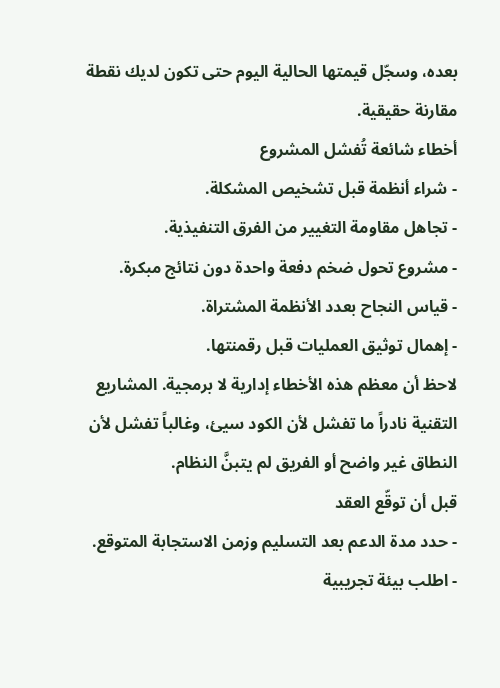بعده، وسجّل قيمتها الحالية اليوم حتى تكون لديك نقطة مقارنة حقيقية.
أخطاء شائعة تُفشل المشروع
- شراء أنظمة قبل تشخيص المشكلة.
- تجاهل مقاومة التغيير من الفرق التنفيذية.
- مشروع تحول ضخم دفعة واحدة دون نتائج مبكرة.
- قياس النجاح بعدد الأنظمة المشتراة.
- إهمال توثيق العمليات قبل رقمنتها.
لاحظ أن معظم هذه الأخطاء إدارية لا برمجية. المشاريع التقنية نادراً ما تفشل لأن الكود سيئ، وغالباً تفشل لأن النطاق غير واضح أو الفريق لم يتبنَّ النظام.
قبل أن توقّع العقد
- حدد مدة الدعم بعد التسليم وزمن الاستجابة المتوقع.
- اطلب بيئة تجريبية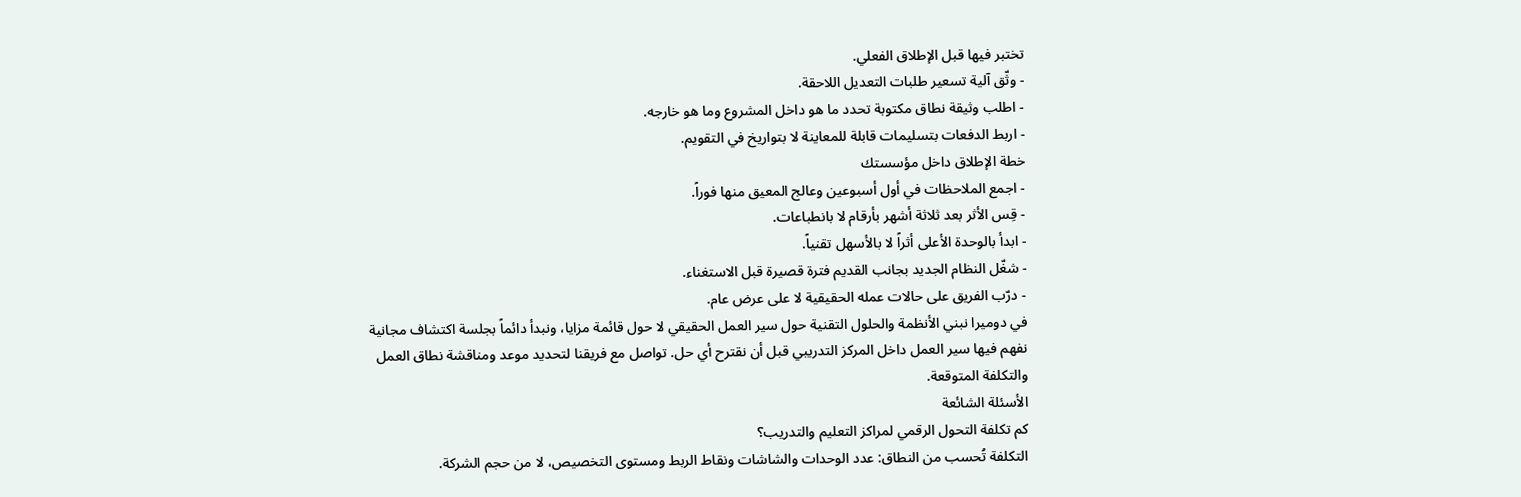تختبر فيها قبل الإطلاق الفعلي.
- وثّق آلية تسعير طلبات التعديل اللاحقة.
- اطلب وثيقة نطاق مكتوبة تحدد ما هو داخل المشروع وما هو خارجه.
- اربط الدفعات بتسليمات قابلة للمعاينة لا بتواريخ في التقويم.
خطة الإطلاق داخل مؤسستك
- اجمع الملاحظات في أول أسبوعين وعالج المعيق منها فوراً.
- قِس الأثر بعد ثلاثة أشهر بأرقام لا بانطباعات.
- ابدأ بالوحدة الأعلى أثراً لا بالأسهل تقنياً.
- شغّل النظام الجديد بجانب القديم فترة قصيرة قبل الاستغناء.
- درّب الفريق على حالات عمله الحقيقية لا على عرض عام.
في دوميرا نبني الأنظمة والحلول التقنية حول سير العمل الحقيقي لا حول قائمة مزايا، ونبدأ دائماً بجلسة اكتشاف مجانية نفهم فيها سير العمل داخل المركز التدريبي قبل أن نقترح أي حل. تواصل مع فريقنا لتحديد موعد ومناقشة نطاق العمل والتكلفة المتوقعة.
الأسئلة الشائعة
كم تكلفة التحول الرقمي لمراكز التعليم والتدريب؟
التكلفة تُحسب من النطاق: عدد الوحدات والشاشات ونقاط الربط ومستوى التخصيص، لا من حجم الشركة.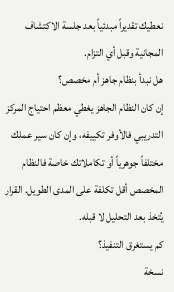نعطيك تقديراً مبدئياً بعد جلسة الاكتشاف المجانية وقبل أي التزام.
هل نبدأ بنظام جاهز أم مخصص؟
إن كان النظام الجاهز يغطي معظم احتياج المركز التدريبي فالأوفر تكييفه، وإن كان سير عملك مختلفاً جوهرياً أو تكاملاتك خاصة فالنظام المخصص أقل تكلفة على المدى الطويل. القرار يُتخذ بعد التحليل لا قبله.
كم يستغرق التنفيذ؟
نسخة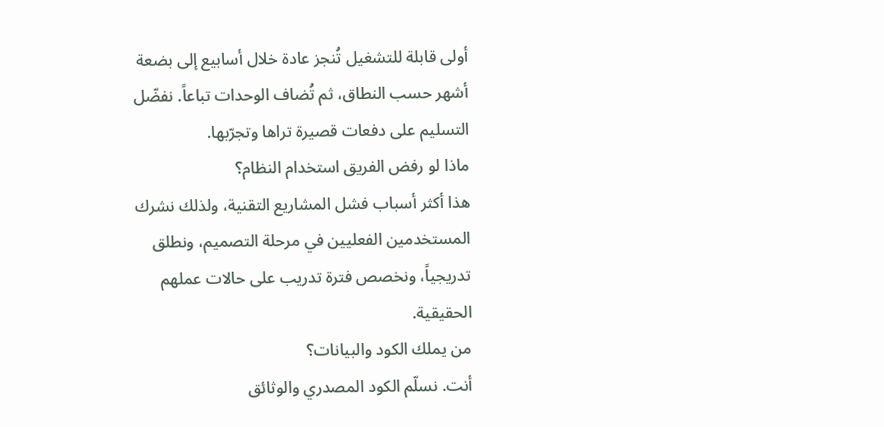أولى قابلة للتشغيل تُنجز عادة خلال أسابيع إلى بضعة أشهر حسب النطاق، ثم تُضاف الوحدات تباعاً. نفضّل التسليم على دفعات قصيرة تراها وتجرّبها.
ماذا لو رفض الفريق استخدام النظام؟
هذا أكثر أسباب فشل المشاريع التقنية، ولذلك نشرك المستخدمين الفعليين في مرحلة التصميم، ونطلق تدريجياً، ونخصص فترة تدريب على حالات عملهم الحقيقية.
من يملك الكود والبيانات؟
أنت. نسلّم الكود المصدري والوثائق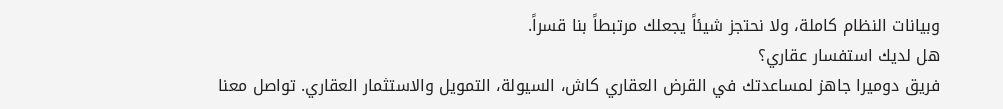وبيانات النظام كاملة، ولا نحتجز شيئاً يجعلك مرتبطاً بنا قسراً.
هل لديك استفسار عقاري؟
فريق دوميرا جاهز لمساعدتك في القرض العقاري كاش، السيولة، التمويل والاستثمار العقاري. تواصل معنا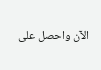الآن واحصل على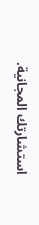استشارتك المجانية.